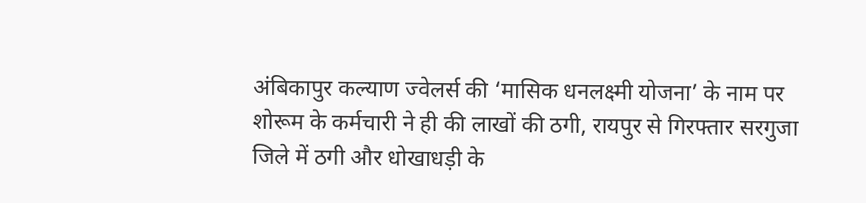अंबिकापुर कल्याण ज्वेलर्स की ‘मासिक धनलक्ष्मी योजना’ के नाम पर शोरूम के कर्मचारी ने ही की लाखों की ठगी, रायपुर से गिरफ्तार सरगुजा जिले में ठगी और धोखाधड़ी के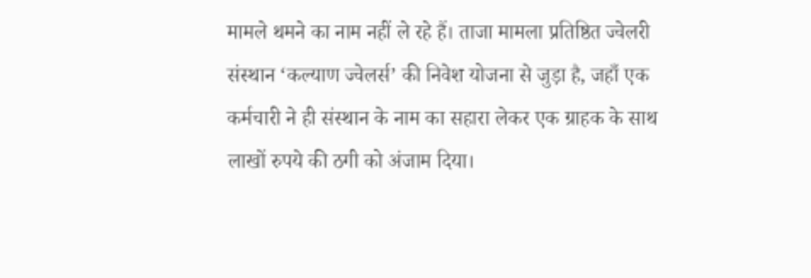मामले थमने का नाम नहीं ले रहे हैं। ताजा मामला प्रतिष्ठित ज्वेलरी संस्थान ‘कल्याण ज्वेलर्स’ की निवेश योजना से जुड़ा है, जहाँ एक कर्मचारी ने ही संस्थान के नाम का सहारा लेकर एक ग्राहक के साथ लाखों रुपये की ठगी को अंजाम दिया।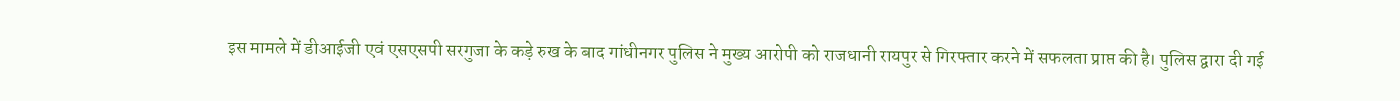इस मामले में डीआईजी एवं एसएसपी सरगुजा के कड़े रुख के बाद गांधीनगर पुलिस ने मुख्य आरोपी को राजधानी रायपुर से गिरफ्तार करने में सफलता प्राप्त की है। पुलिस द्वारा दी गई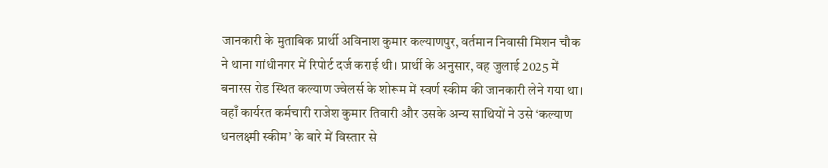जानकारी के मुताबिक प्रार्थी अविनाश कुमार कल्याणपुर, वर्तमान निवासी मिशन चौक ने थाना गांधीनगर में रिपोर्ट दर्ज कराई थी। प्रार्थी के अनुसार, वह जुलाई 2025 में बनारस रोड स्थित कल्याण ज्वेलर्स के शोरूम में स्वर्ण स्कीम की जानकारी लेने गया था। वहाँ कार्यरत कर्मचारी राजेश कुमार तिवारी और उसके अन्य साथियों ने उसे ‘कल्याण धनलक्ष्मी स्कीम’ के बारे में विस्तार से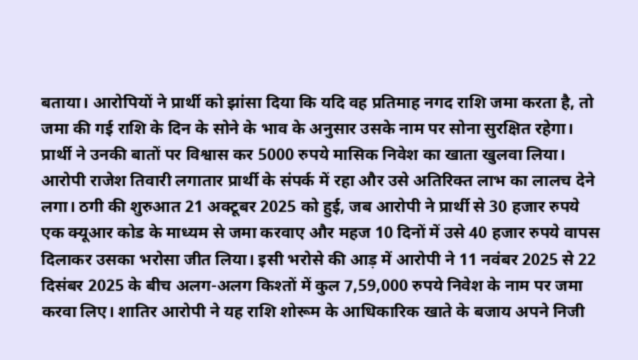बताया। आरोपियों ने प्रार्थी को झांसा दिया कि यदि वह प्रतिमाह नगद राशि जमा करता है, तो जमा की गई राशि के दिन के सोने के भाव के अनुसार उसके नाम पर सोना सुरक्षित रहेगा। प्रार्थी ने उनकी बातों पर विश्वास कर 5000 रुपये मासिक निवेश का खाता खुलवा लिया। आरोपी राजेश तिवारी लगातार प्रार्थी के संपर्क में रहा और उसे अतिरिक्त लाभ का लालच देने लगा। ठगी की शुरुआत 21 अक्टूबर 2025 को हुई, जब आरोपी ने प्रार्थी से 30 हजार रुपये एक क्यूआर कोड के माध्यम से जमा करवाए और महज 10 दिनों में उसे 40 हजार रुपये वापस दिलाकर उसका भरोसा जीत लिया। इसी भरोसे की आड़ में आरोपी ने 11 नवंबर 2025 से 22 दिसंबर 2025 के बीच अलग-अलग किश्तों में कुल 7,59,000 रुपये निवेश के नाम पर जमा करवा लिए। शातिर आरोपी ने यह राशि शोरूम के आधिकारिक खाते के बजाय अपने निजी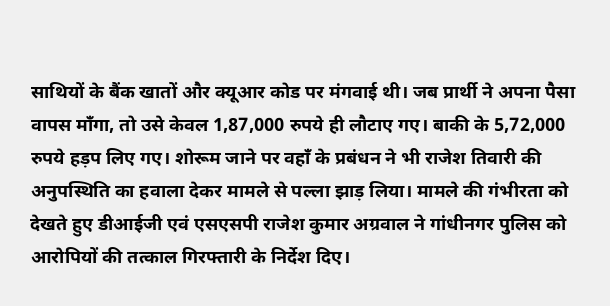साथियों के बैंक खातों और क्यूआर कोड पर मंगवाई थी। जब प्रार्थी ने अपना पैसा वापस माँगा, तो उसे केवल 1,87,000 रुपये ही लौटाए गए। बाकी के 5,72,000 रुपये हड़प लिए गए। शोरूम जाने पर वहाँ के प्रबंधन ने भी राजेश तिवारी की अनुपस्थिति का हवाला देकर मामले से पल्ला झाड़ लिया। मामले की गंभीरता को देखते हुए डीआईजी एवं एसएसपी राजेश कुमार अग्रवाल ने गांधीनगर पुलिस को आरोपियों की तत्काल गिरफ्तारी के निर्देश दिए।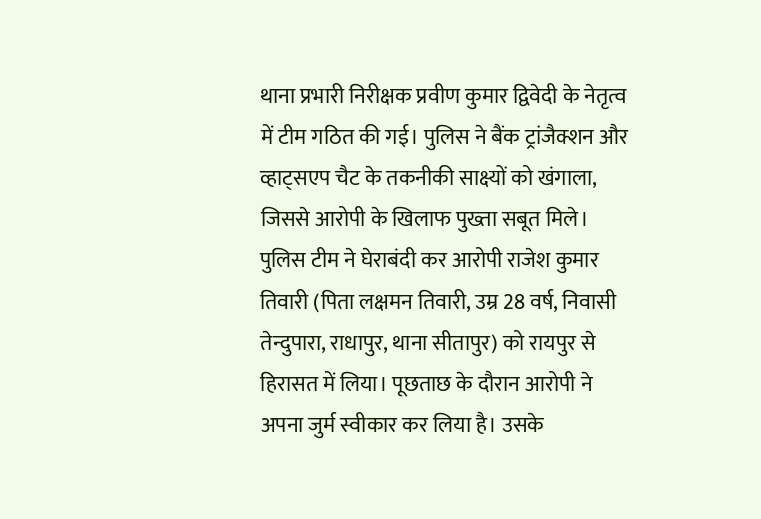थाना प्रभारी निरीक्षक प्रवीण कुमार द्विवेदी के नेतृत्व में टीम गठित की गई। पुलिस ने बैंक ट्रांजैक्शन और व्हाट्सएप चैट के तकनीकी साक्ष्यों को खंगाला, जिससे आरोपी के खिलाफ पुख्ता सबूत मिले। पुलिस टीम ने घेराबंदी कर आरोपी राजेश कुमार तिवारी (पिता लक्षमन तिवारी, उम्र 28 वर्ष, निवासी तेन्दुपारा, राधापुर, थाना सीतापुर) को रायपुर से हिरासत में लिया। पूछताछ के दौरान आरोपी ने अपना जुर्म स्वीकार कर लिया है। उसके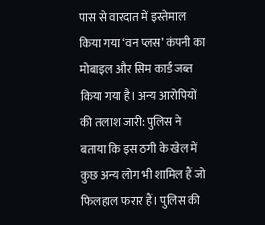पास से वारदात में इस्तेमाल किया गया ‘वन प्लस’ कंपनी का मोबाइल और सिम कार्ड जब्त किया गया है। अन्य आरोपियों की तलाश जारी: पुलिस ने बताया कि इस ठगी के खेल में कुछ अन्य लोग भी शामिल हैं जो फिलहाल फरार हैं। पुलिस की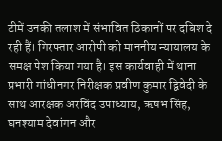टीमें उनकी तलाश में संभावित ठिकानों पर दबिश दे रही हैं। गिरफ्तार आरोपी को माननीय न्यायालय के समक्ष पेश किया गया है। इस कार्यवाही में थाना प्रभारी गांधीनगर निरीक्षक प्रवीण कुमार द्विवेदी के साथ आरक्षक अरविंद उपाध्याय, ऋषभ सिंह, घनश्याम देवांगन और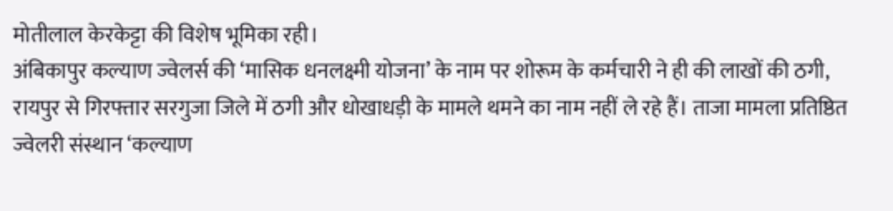मोतीलाल केरकेट्टा की विशेष भूमिका रही।
अंबिकापुर कल्याण ज्वेलर्स की ‘मासिक धनलक्ष्मी योजना’ के नाम पर शोरूम के कर्मचारी ने ही की लाखों की ठगी, रायपुर से गिरफ्तार सरगुजा जिले में ठगी और धोखाधड़ी के मामले थमने का नाम नहीं ले रहे हैं। ताजा मामला प्रतिष्ठित ज्वेलरी संस्थान ‘कल्याण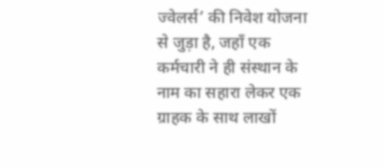ज्वेलर्स’ की निवेश योजना से जुड़ा है, जहाँ एक कर्मचारी ने ही संस्थान के नाम का सहारा लेकर एक ग्राहक के साथ लाखों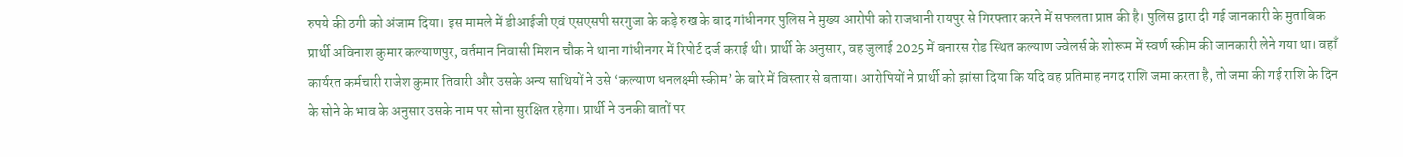रुपये की ठगी को अंजाम दिया। इस मामले में डीआईजी एवं एसएसपी सरगुजा के कड़े रुख के बाद गांधीनगर पुलिस ने मुख्य आरोपी को राजधानी रायपुर से गिरफ्तार करने में सफलता प्राप्त की है। पुलिस द्वारा दी गई जानकारी के मुताबिक प्रार्थी अविनाश कुमार कल्याणपुर, वर्तमान निवासी मिशन चौक ने थाना गांधीनगर में रिपोर्ट दर्ज कराई थी। प्रार्थी के अनुसार, वह जुलाई 2025 में बनारस रोड स्थित कल्याण ज्वेलर्स के शोरूम में स्वर्ण स्कीम की जानकारी लेने गया था। वहाँ कार्यरत कर्मचारी राजेश कुमार तिवारी और उसके अन्य साथियों ने उसे ‘कल्याण धनलक्ष्मी स्कीम’ के बारे में विस्तार से बताया। आरोपियों ने प्रार्थी को झांसा दिया कि यदि वह प्रतिमाह नगद राशि जमा करता है, तो जमा की गई राशि के दिन के सोने के भाव के अनुसार उसके नाम पर सोना सुरक्षित रहेगा। प्रार्थी ने उनकी बातों पर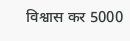विश्वास कर 5000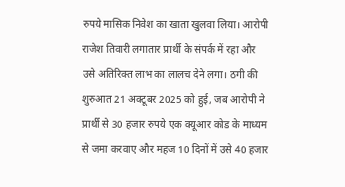रुपये मासिक निवेश का खाता खुलवा लिया। आरोपी राजेश तिवारी लगातार प्रार्थी के संपर्क में रहा और उसे अतिरिक्त लाभ का लालच देने लगा। ठगी की शुरुआत 21 अक्टूबर 2025 को हुई, जब आरोपी ने प्रार्थी से 30 हजार रुपये एक क्यूआर कोड के माध्यम से जमा करवाए और महज 10 दिनों में उसे 40 हजार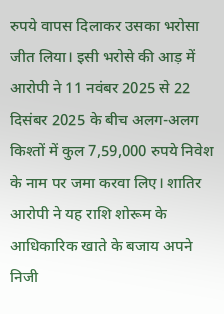रुपये वापस दिलाकर उसका भरोसा जीत लिया। इसी भरोसे की आड़ में आरोपी ने 11 नवंबर 2025 से 22 दिसंबर 2025 के बीच अलग-अलग किश्तों में कुल 7,59,000 रुपये निवेश के नाम पर जमा करवा लिए। शातिर आरोपी ने यह राशि शोरूम के आधिकारिक खाते के बजाय अपने निजी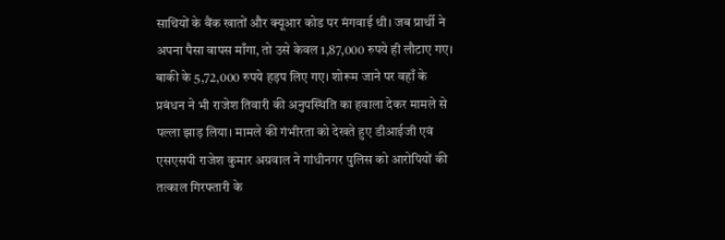साथियों के बैंक खातों और क्यूआर कोड पर मंगवाई थी। जब प्रार्थी ने अपना पैसा वापस माँगा, तो उसे केवल 1,87,000 रुपये ही लौटाए गए। बाकी के 5,72,000 रुपये हड़प लिए गए। शोरूम जाने पर वहाँ के प्रबंधन ने भी राजेश तिवारी की अनुपस्थिति का हवाला देकर मामले से पल्ला झाड़ लिया। मामले की गंभीरता को देखते हुए डीआईजी एवं एसएसपी राजेश कुमार अग्रवाल ने गांधीनगर पुलिस को आरोपियों की तत्काल गिरफ्तारी के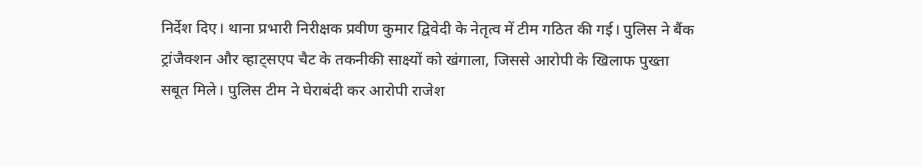निर्देश दिए। थाना प्रभारी निरीक्षक प्रवीण कुमार द्विवेदी के नेतृत्व में टीम गठित की गई। पुलिस ने बैंक ट्रांजैक्शन और व्हाट्सएप चैट के तकनीकी साक्ष्यों को खंगाला, जिससे आरोपी के खिलाफ पुख्ता सबूत मिले। पुलिस टीम ने घेराबंदी कर आरोपी राजेश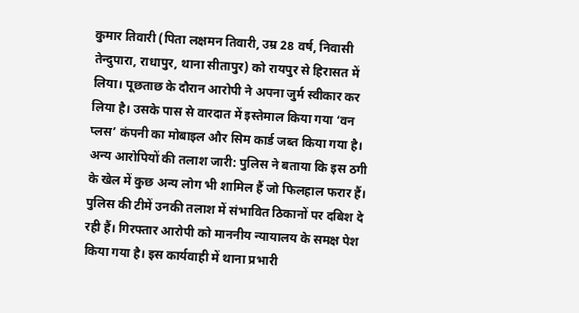कुमार तिवारी (पिता लक्षमन तिवारी, उम्र 28 वर्ष, निवासी तेन्दुपारा, राधापुर, थाना सीतापुर) को रायपुर से हिरासत में लिया। पूछताछ के दौरान आरोपी ने अपना जुर्म स्वीकार कर लिया है। उसके पास से वारदात में इस्तेमाल किया गया ‘वन प्लस’ कंपनी का मोबाइल और सिम कार्ड जब्त किया गया है। अन्य आरोपियों की तलाश जारी: पुलिस ने बताया कि इस ठगी के खेल में कुछ अन्य लोग भी शामिल हैं जो फिलहाल फरार हैं। पुलिस की टीमें उनकी तलाश में संभावित ठिकानों पर दबिश दे रही हैं। गिरफ्तार आरोपी को माननीय न्यायालय के समक्ष पेश किया गया है। इस कार्यवाही में थाना प्रभारी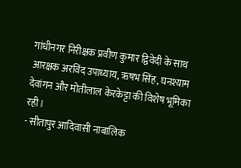गांधीनगर निरीक्षक प्रवीण कुमार द्विवेदी के साथ आरक्षक अरविंद उपाध्याय, ऋषभ सिंह, घनश्याम देवांगन और मोतीलाल केरकेट्टा की विशेष भूमिका रही।
- सीतापुर आदिवासी नाबालिक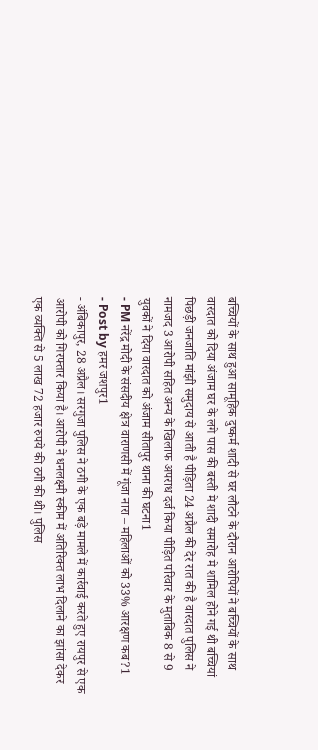बच्चियों के साथ हुआ सामूहिक दुष्कर्म शादी से घर लौटने के दौरान आरोपियों ने बच्चियों के साथ वारदात को दिया अंजाम घर के लगे पास की बस्ती मे शादी समारोह मे शामिल होने गई थी बच्चियां पिछड़ी जनजाति मांझी समुदाय से आती है पीड़िता 24 अप्रैल की देर रात की है वारदात पुलिस ने नामजद 3 आरोपी सहित अन्य के खिलाफ अपराध दर्ज किया पीड़ित परिवार के मुताबिक 8 से 9 युवकों ने दिया वारदात को अंजाम सीतापुर थाना की घटना1
- PM नरेंद्र मोदी के संसदीय क्षेत्र वाराणसी में गूंजा नारा – महिलाओं को 33% आरक्षण कब?1
- Post by हमर जशपुर1
- अंबिकापुर, 28 अप्रैल। सरगुजा पुलिस ने ठगी के एक बड़े मामले में कार्रवाई करते हुए रायपुर से एक आरोपी को गिरफ्तार किया है। आरोपी ने धनलक्ष्मी स्कीम में अतिरिक्त लाभ दिलाने का झांसा देकर एक व्यक्ति से 5 लाख 72 हजार रुपये की ठगी की थी। पुलिस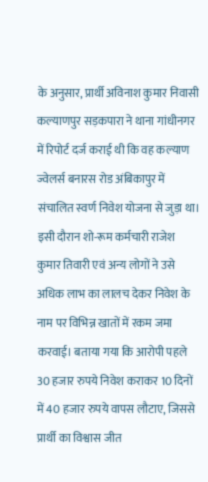के अनुसार, प्रार्थी अविनाश कुमार निवासी कल्याणपुर सड़कपारा ने थाना गांधीनगर में रिपोर्ट दर्ज कराई थी कि वह कल्याण ज्वेलर्स बनारस रोड अंबिकापुर में संचालित स्वर्ण निवेश योजना से जुड़ा था। इसी दौरान शो-रूम कर्मचारी राजेश कुमार तिवारी एवं अन्य लोगों ने उसे अधिक लाभ का लालच देकर निवेश के नाम पर विभिन्न खातों में रकम जमा करवाई। बताया गया कि आरोपी पहले 30 हजार रुपये निवेश कराकर 10 दिनों में 40 हजार रुपये वापस लौटाए, जिससे प्रार्थी का विश्वास जीत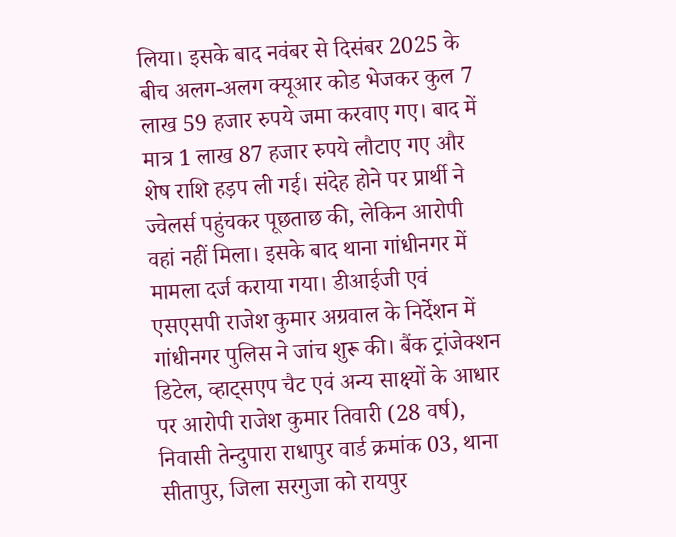लिया। इसके बाद नवंबर से दिसंबर 2025 के बीच अलग-अलग क्यूआर कोड भेजकर कुल 7 लाख 59 हजार रुपये जमा करवाए गए। बाद में मात्र 1 लाख 87 हजार रुपये लौटाए गए और शेष राशि हड़प ली गई। संदेह होने पर प्रार्थी ने ज्वेलर्स पहुंचकर पूछताछ की, लेकिन आरोपी वहां नहीं मिला। इसके बाद थाना गांधीनगर में मामला दर्ज कराया गया। डीआईजी एवं एसएसपी राजेश कुमार अग्रवाल के निर्देशन में गांधीनगर पुलिस ने जांच शुरू की। बैंक ट्रांजेक्शन डिटेल, व्हाट्सएप चैट एवं अन्य साक्ष्यों के आधार पर आरोपी राजेश कुमार तिवारी (28 वर्ष), निवासी तेन्दुपारा राधापुर वार्ड क्रमांक 03, थाना सीतापुर, जिला सरगुजा को रायपुर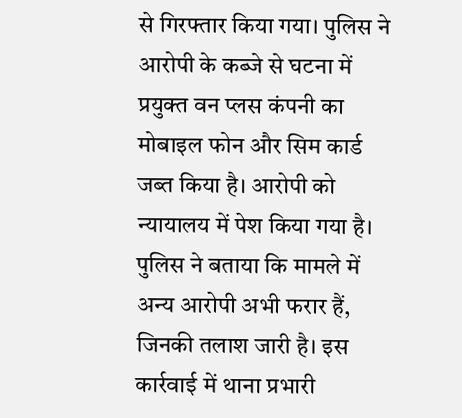से गिरफ्तार किया गया। पुलिस ने आरोपी के कब्जे से घटना में प्रयुक्त वन प्लस कंपनी का मोबाइल फोन और सिम कार्ड जब्त किया है। आरोपी को न्यायालय में पेश किया गया है। पुलिस ने बताया कि मामले में अन्य आरोपी अभी फरार हैं, जिनकी तलाश जारी है। इस कार्रवाई में थाना प्रभारी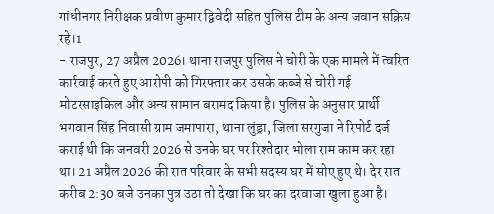गांधीनगर निरीक्षक प्रवीण कुमार द्विवेदी सहित पुलिस टीम के अन्य जवान सक्रिय रहे।1
- राजपुर, 27 अप्रैल 2026। थाना राजपुर पुलिस ने चोरी के एक मामले में त्वरित कार्रवाई करते हुए आरोपी को गिरफ्तार कर उसके कब्जे से चोरी गई मोटरसाइकिल और अन्य सामान बरामद किया है। पुलिस के अनुसार प्रार्थी भगवान सिंह निवासी ग्राम जमापारा, थाना लुंड्रा, जिला सरगुजा ने रिपोर्ट दर्ज कराई थी कि जनवरी 2026 से उनके घर पर रिश्तेदार भोला राम काम कर रहा था। 21 अप्रैल 2026 की रात परिवार के सभी सदस्य घर में सोए हुए थे। देर रात करीब 2:30 बजे उनका पुत्र उठा तो देखा कि घर का दरवाजा खुला हुआ है।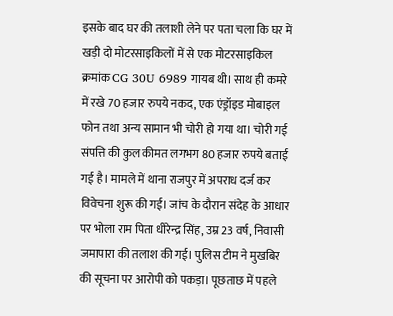इसके बाद घर की तलाशी लेने पर पता चला कि घर में खड़ी दो मोटरसाइकिलों में से एक मोटरसाइकिल क्रमांक CG 30U 6989 गायब थी। साथ ही कमरे में रखे 70 हजार रुपये नकद, एक एंड्रॉइड मोबाइल फोन तथा अन्य सामान भी चोरी हो गया था। चोरी गई संपत्ति की कुल कीमत लगभग 80 हजार रुपये बताई गई है। मामले में थाना राजपुर में अपराध दर्ज कर विवेचना शुरू की गई। जांच के दौरान संदेह के आधार पर भोला राम पिता धीरेन्द्र सिंह, उम्र 23 वर्ष, निवासी जमापारा की तलाश की गई। पुलिस टीम ने मुखबिर की सूचना पर आरोपी को पकड़ा। पूछताछ में पहले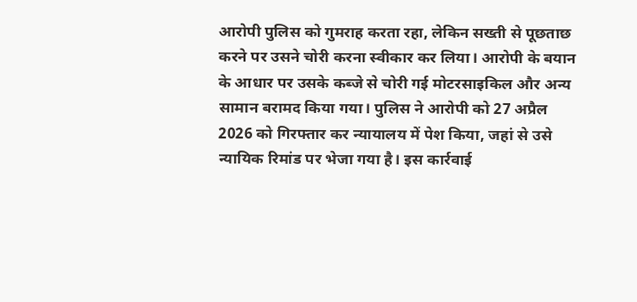आरोपी पुलिस को गुमराह करता रहा, लेकिन सख्ती से पूछताछ करने पर उसने चोरी करना स्वीकार कर लिया। आरोपी के बयान के आधार पर उसके कब्जे से चोरी गई मोटरसाइकिल और अन्य सामान बरामद किया गया। पुलिस ने आरोपी को 27 अप्रैल 2026 को गिरफ्तार कर न्यायालय में पेश किया, जहां से उसे न्यायिक रिमांड पर भेजा गया है। इस कार्रवाई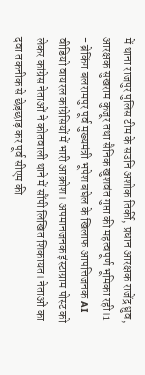में थाना राजपुर पुलिस टीम के सउनि अशोक तिर्की, प्रधान आरक्षक राजेंद्र ध्रुव, आरक्षक सुखराम कुजूर तथा सैनिक खुशवंत गुप्ता की महत्वपूर्ण भूमिका रही।1
- ब्रेकिंग बलरामपुर पूर्व मुख्यमंत्री भूपेश बघेल के खिलाफ आपत्तिजनक AI वीडियो वायरल कांग्रेसियों में भारी आक्रोश। अपमानजनक इंस्टाग्राम पोस्ट को लेकर कांग्रेस नेताओं ने कोतवाली थाने में सौंपी लिखित शिकायत। नेताओं का दवा तकनीक से छेड़छाड़ कर पूर्व सीएम की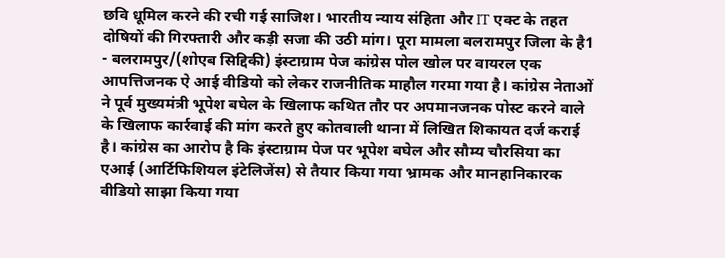छवि धूमिल करने की रची गई साजिश। भारतीय न्याय संहिता और IT एक्ट के तहत दोषियों की गिरफ्तारी और कड़ी सजा की उठी मांग। पूरा मामला बलरामपुर जिला के है1
- बलरामपुर/(शोएब सिद्दिकी) इंस्टाग्राम पेज कांग्रेस पोल खोल पर वायरल एक आपत्तिजनक ऐ आई वीडियो को लेकर राजनीतिक माहौल गरमा गया है। कांग्रेस नेताओं ने पूर्व मुख्यमंत्री भूपेश बघेल के खिलाफ कथित तौर पर अपमानजनक पोस्ट करने वाले के खिलाफ कार्रवाई की मांग करते हुए कोतवाली थाना में लिखित शिकायत दर्ज कराई है। कांग्रेस का आरोप है कि इंस्टाग्राम पेज पर भूपेश बघेल और सौम्य चौरसिया का एआई (आर्टिफिशियल इंटेलिजेंस) से तैयार किया गया भ्रामक और मानहानिकारक वीडियो साझा किया गया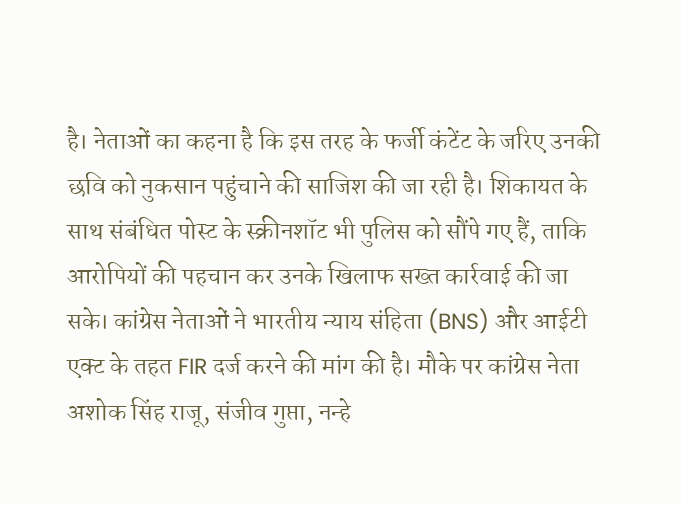है। नेताओं का कहना है कि इस तरह के फर्जी कंटेंट के जरिए उनकी छवि को नुकसान पहुंचाने की साजिश की जा रही है। शिकायत के साथ संबंधित पोस्ट के स्क्रीनशॉट भी पुलिस को सौंपे गए हैं, ताकि आरोपियों की पहचान कर उनके खिलाफ सख्त कार्रवाई की जा सके। कांग्रेस नेताओं ने भारतीय न्याय संहिता (BNS) और आईटी एक्ट के तहत FIR दर्ज करने की मांग की है। मौके पर कांग्रेस नेता अशोक सिंह राजू, संजीव गुप्ता, नन्हे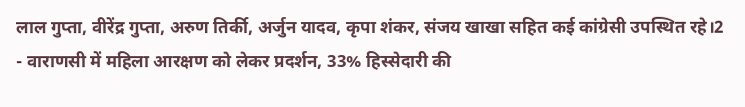लाल गुप्ता, वीरेंद्र गुप्ता, अरुण तिर्की, अर्जुन यादव, कृपा शंकर, संजय खाखा सहित कई कांग्रेसी उपस्थित रहे।2
- वाराणसी में महिला आरक्षण को लेकर प्रदर्शन, 33% हिस्सेदारी की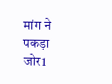मांग ने पकड़ा जोर1